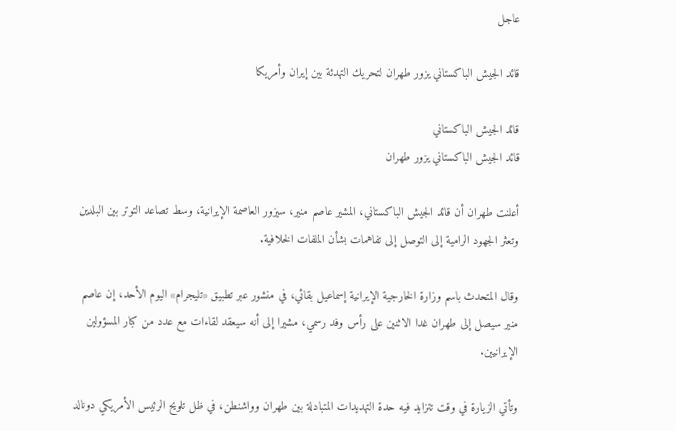عاجل

قائد الجيش الباكستاني يزور طهران لتحريك التهدئة بين إيران وأمريكا

قائد الجيش الباكستاني
قائد الجيش الباكستاني يزور طهران

أعلنت طهران أن قائد الجيش الباكستاني، المشير عاصم منير، سيزور العاصمة الإيرانية، وسط تصاعد التوتر بين البلدين وتعثر الجهود الرامية إلى التوصل إلى تفاهمات بشأن الملفات الخلافية.

وقال المتحدث باسم وزارة الخارجية الإيرانية إسماعيل بقائي، في منشور عبر تطبيق «تليجرام» اليوم الأحد، إن عاصم منير سيصل إلى طهران غدا الاثنين على رأس وفد رسمي، مشيرا إلى أنه سيعقد لقاءات مع عدد من كبار المسؤولين الإيرانيين.

وتأتي الزيارة في وقت تتزايد فيه حدة التهديدات المتبادلة بين طهران وواشنطن، في ظل تلويح الرئيس الأمريكي دونالد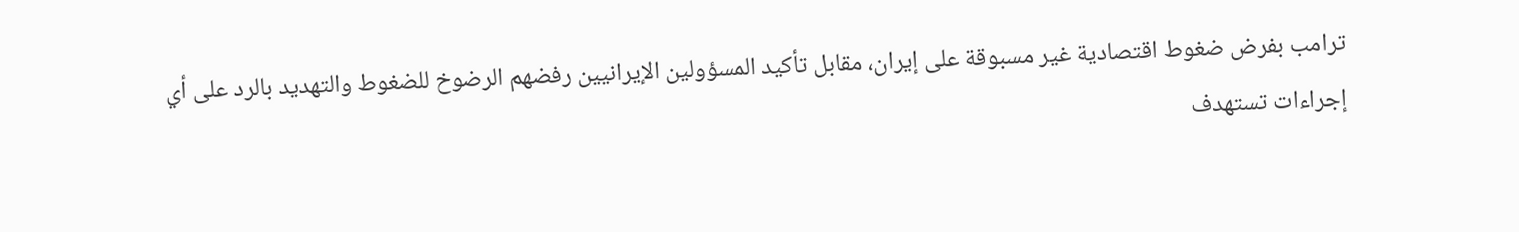ترامب بفرض ضغوط اقتصادية غير مسبوقة على إيران، مقابل تأكيد المسؤولين الإيرانيين رفضهم الرضوخ للضغوط والتهديد بالرد على أي إجراءات تستهدف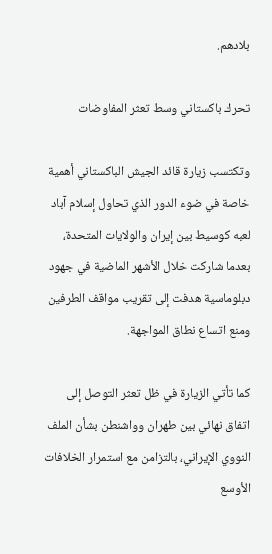بلادهم.

تحرك باكستاني وسط تعثر المفاوضات

وتكتسب زيارة قائد الجيش الباكستاني أهمية خاصة في ضوء الدور الذي تحاول إسلام آباد لعبه كوسيط بين إيران والولايات المتحدة، بعدما شاركت خلال الأشهر الماضية في جهود دبلوماسية هدفت إلى تقريب مواقف الطرفين ومنع اتساع نطاق المواجهة.

كما تأتي الزيارة في ظل تعثر التوصل إلى اتفاق نهائي بين طهران وواشنطن بشأن الملف النووي الإيراني، بالتزامن مع استمرار الخلافات الأوسع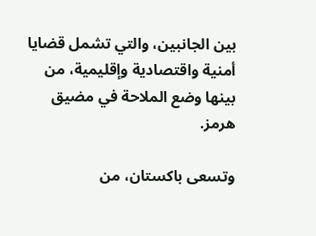بين الجانبين، والتي تشمل قضايا أمنية واقتصادية وإقليمية، من بينها وضع الملاحة في مضيق هرمز.

وتسعى باكستان، من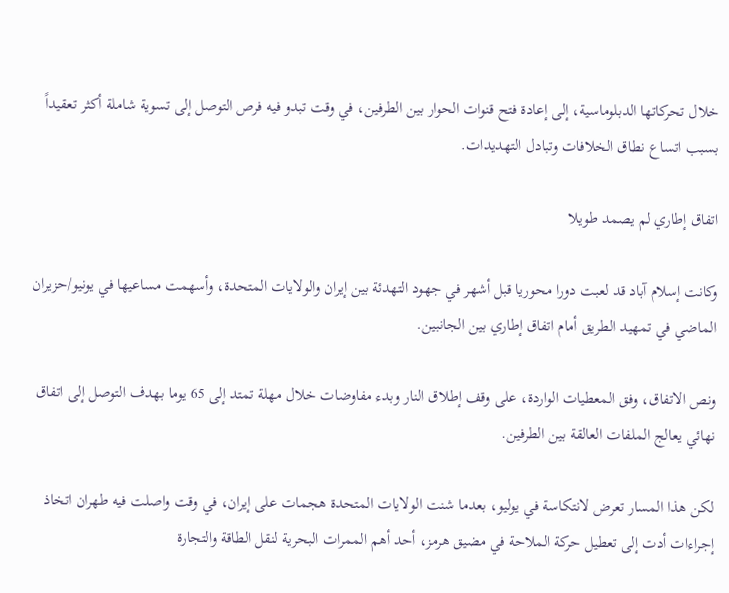خلال تحركاتها الدبلوماسية، إلى إعادة فتح قنوات الحوار بين الطرفين، في وقت تبدو فيه فرص التوصل إلى تسوية شاملة أكثر تعقيداً بسبب اتساع نطاق الخلافات وتبادل التهديدات.

اتفاق إطاري لم يصمد طويلا

وكانت إسلام آباد قد لعبت دورا محوريا قبل أشهر في جهود التهدئة بين إيران والولايات المتحدة، وأسهمت مساعيها في يونيو/حزيران الماضي في تمهيد الطريق أمام اتفاق إطاري بين الجانبين.

ونص الاتفاق، وفق المعطيات الواردة، على وقف إطلاق النار وبدء مفاوضات خلال مهلة تمتد إلى 65 يوما بهدف التوصل إلى اتفاق نهائي يعالج الملفات العالقة بين الطرفين.

لكن هذا المسار تعرض لانتكاسة في يوليو، بعدما شنت الولايات المتحدة هجمات على إيران، في وقت واصلت فيه طهران اتخاذ إجراءات أدت إلى تعطيل حركة الملاحة في مضيق هرمز، أحد أهم الممرات البحرية لنقل الطاقة والتجارة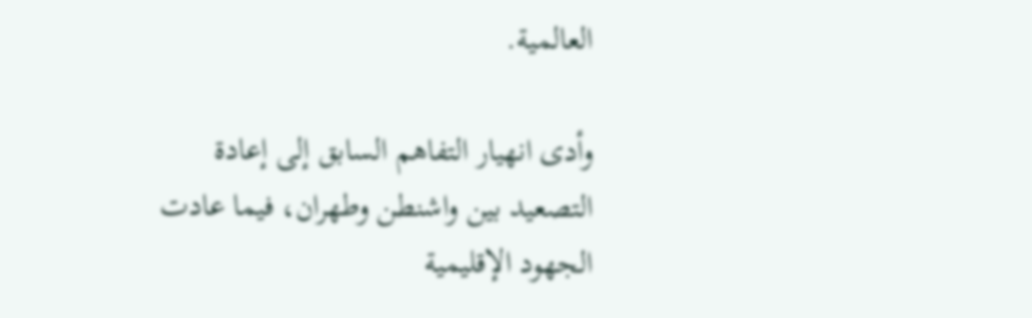العالمية.

وأدى انهيار التفاهم السابق إلى إعادة التصعيد بين واشنطن وطهران، فيما عادت الجهود الإقليمية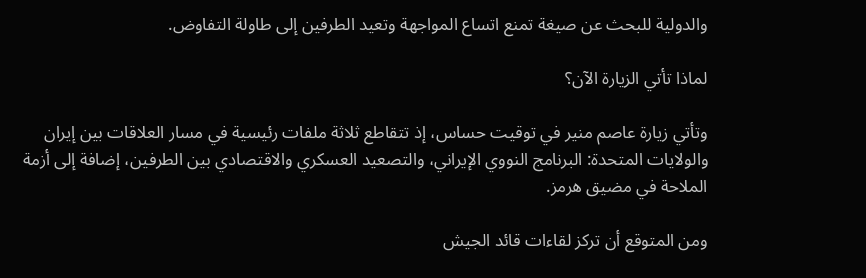والدولية للبحث عن صيغة تمنع اتساع المواجهة وتعيد الطرفين إلى طاولة التفاوض.

لماذا تأتي الزيارة الآن؟

وتأتي زيارة عاصم منير في توقيت حساس، إذ تتقاطع ثلاثة ملفات رئيسية في مسار العلاقات بين إيران والولايات المتحدة: البرنامج النووي الإيراني، والتصعيد العسكري والاقتصادي بين الطرفين، إضافة إلى أزمة الملاحة في مضيق هرمز.

ومن المتوقع أن تركز لقاءات قائد الجيش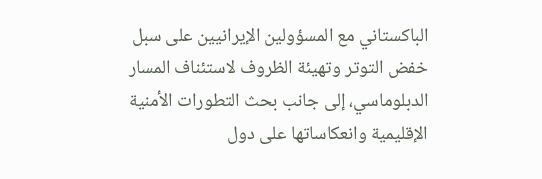الباكستاني مع المسؤولين الإيرانيين على سبل خفض التوتر وتهيئة الظروف لاستئناف المسار الدبلوماسي، إلى جانب بحث التطورات الأمنية الإقليمية وانعكاساتها على دول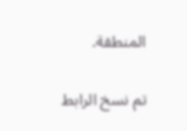المنطقة.

تم نسخ الرابط